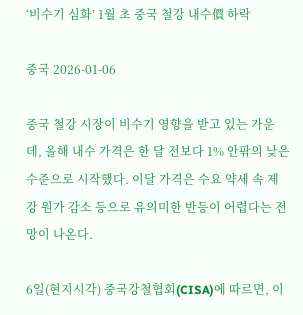‘비수기 심화’ 1월 초 중국 철강 내수價 하락

중국 2026-01-06

중국 철강 시장이 비수기 영향을 받고 있는 가운데, 올해 내수 가격은 한 달 전보다 1% 안팎의 낮은 수준으로 시작했다. 이달 가격은 수요 약세 속 제강 원가 감소 등으로 유의미한 반등이 어렵다는 전망이 나온다.

6일(현지시각) 중국강철협회(CISA)에 따르면, 이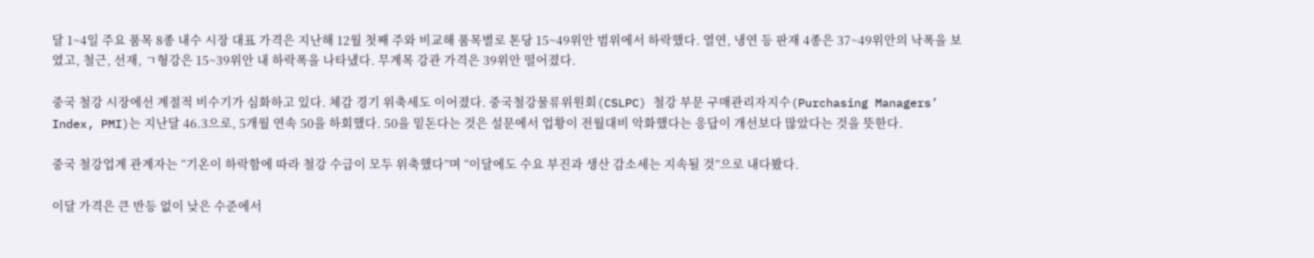달 1~4일 주요 품목 8종 내수 시장 대표 가격은 지난해 12월 첫째 주와 비교해 품목별로 톤당 15~49위안 범위에서 하락했다. 열연, 냉연 등 판재 4종은 37~49위안의 낙폭을 보였고, 철근, 선재, ㄱ형강은 15~39위안 내 하락폭을 나타냈다. 무계목 강관 가격은 39위안 떨어졌다.

중국 철강 시장에선 계절적 비수기가 심화하고 있다. 체감 경기 위축세도 이어졌다. 중국철강물류위원회(CSLPC) 철강 부문 구매관리자지수(Purchasing Managers’ Index, PMI)는 지난달 46.3으로, 5개월 연속 50을 하회했다. 50을 밑돈다는 것은 설문에서 업황이 전월대비 악화했다는 응답이 개선보다 많았다는 것을 뜻한다.

중국 철강업계 관계자는 “기온이 하락함에 따라 철강 수급이 모두 위축했다”며 “이달에도 수요 부진과 생산 감소세는 지속될 것”으로 내다봤다.

이달 가격은 큰 반등 없이 낮은 수준에서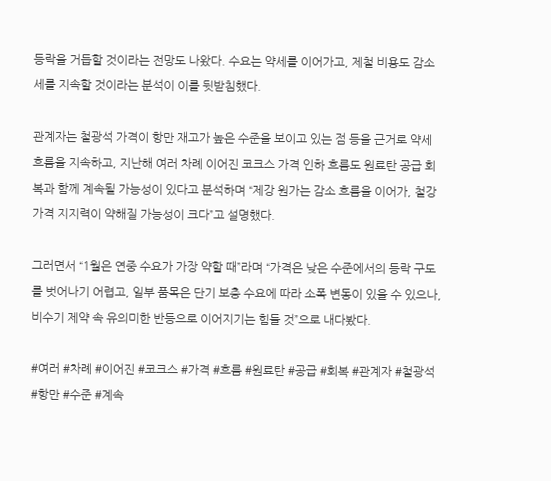등락을 거듭할 것이라는 전망도 나왔다. 수요는 약세를 이어가고, 제철 비용도 감소세를 지속할 것이라는 분석이 이를 뒷받침했다.

관계자는 철광석 가격이 항만 재고가 높은 수준을 보이고 있는 점 등을 근거로 약세 흐름을 지속하고, 지난해 여러 차례 이어진 코크스 가격 인하 흐름도 원료탄 공급 회복과 함께 계속될 가능성이 있다고 분석하며 “제강 원가는 감소 흐름을 이어가, 철강 가격 지지력이 약해질 가능성이 크다”고 설명했다.

그러면서 “1월은 연중 수요가 가장 약할 때”라며 “가격은 낮은 수준에서의 등락 구도를 벗어나기 어렵고, 일부 품목은 단기 보충 수요에 따라 소폭 변동이 있을 수 있으나, 비수기 제약 속 유의미한 반등으로 이어지기는 힘들 것”으로 내다봤다.

#여러 #차례 #이어진 #코크스 #가격 #흐름 #원료탄 #공급 #회복 #관계자 #철광석 #항만 #수준 #계속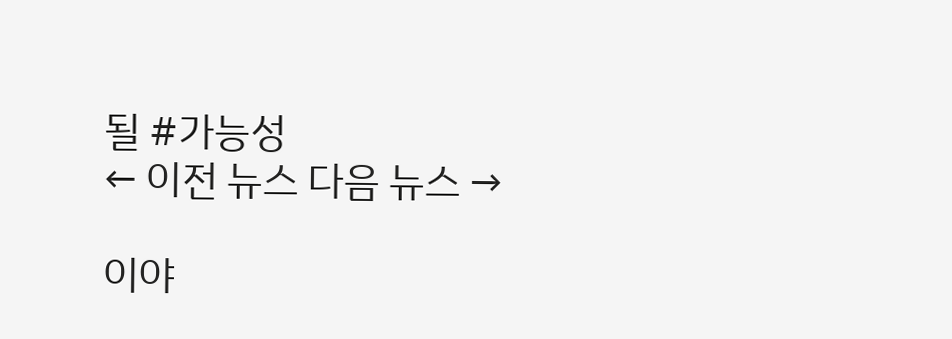될 #가능성
← 이전 뉴스 다음 뉴스 →

이야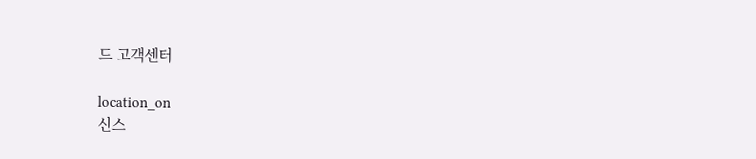드 고객센터

location_on
신스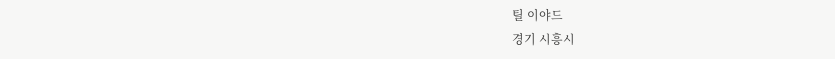틸 이야드
경기 시흥시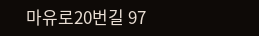마유로20번길 97